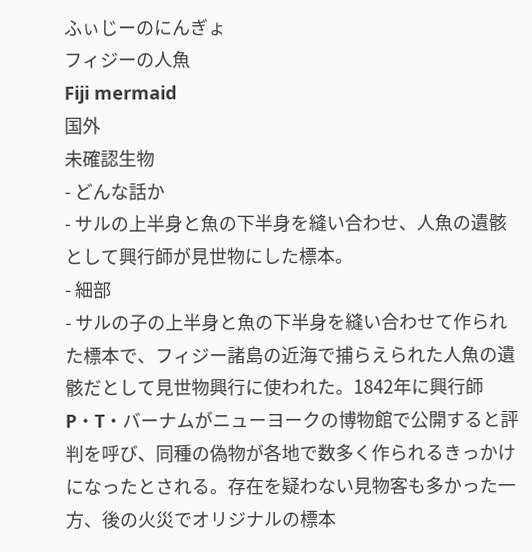ふぃじーのにんぎょ
フィジーの人魚
Fiji mermaid
国外
未確認生物
- どんな話か
- サルの上半身と魚の下半身を縫い合わせ、人魚の遺骸として興行師が見世物にした標本。
- 細部
- サルの子の上半身と魚の下半身を縫い合わせて作られた標本で、フィジー諸島の近海で捕らえられた人魚の遺骸だとして見世物興行に使われた。1842年に興行師P・T・バーナムがニューヨークの博物館で公開すると評判を呼び、同種の偽物が各地で数多く作られるきっかけになったとされる。存在を疑わない見物客も多かった一方、後の火災でオリジナルの標本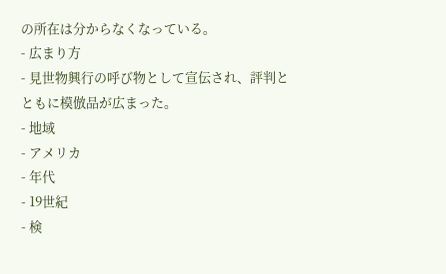の所在は分からなくなっている。
- 広まり方
- 見世物興行の呼び物として宣伝され、評判とともに模倣品が広まった。
- 地域
- アメリカ
- 年代
- 19世紀
- 検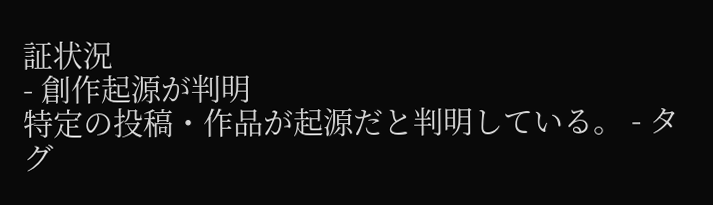証状況
- 創作起源が判明
特定の投稿・作品が起源だと判明している。 - タグ